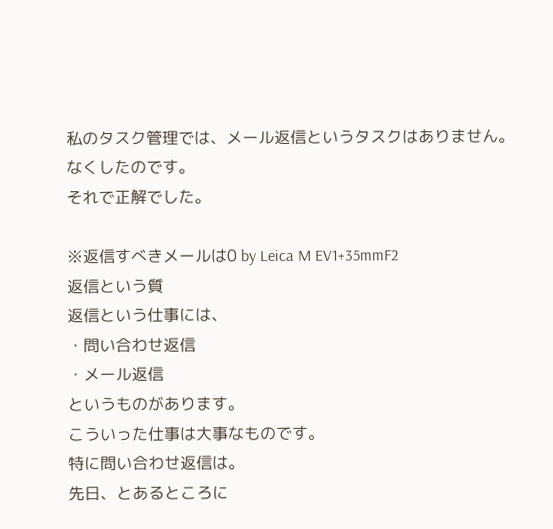私のタスク管理では、メール返信というタスクはありません。
なくしたのです。
それで正解でした。

※返信すべきメールは0 by Leica M EV1+35mmF2
返信という質
返信という仕事には、
・問い合わせ返信
・メール返信
というものがあります。
こういった仕事は大事なものです。
特に問い合わせ返信は。
先日、とあるところに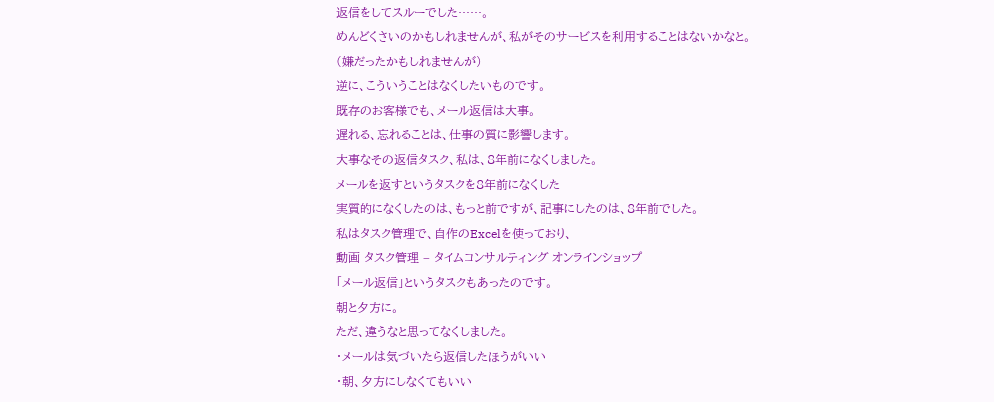返信をしてスルーでした……。
めんどくさいのかもしれませんが、私がそのサービスを利用することはないかなと。
(嫌だったかもしれませんが)
逆に、こういうことはなくしたいものです。
既存のお客様でも、メール返信は大事。
遅れる、忘れることは、仕事の質に影響します。
大事なその返信タスク、私は、8年前になくしました。
メールを返すというタスクを8年前になくした
実質的になくしたのは、もっと前ですが、記事にしたのは、8年前でした。
私はタスク管理で、自作のExcelを使っており、
動画 タスク管理 – タイムコンサルティング オンラインショップ
「メール返信」というタスクもあったのです。
朝と夕方に。
ただ、違うなと思ってなくしました。
・メールは気づいたら返信したほうがいい
・朝、夕方にしなくてもいい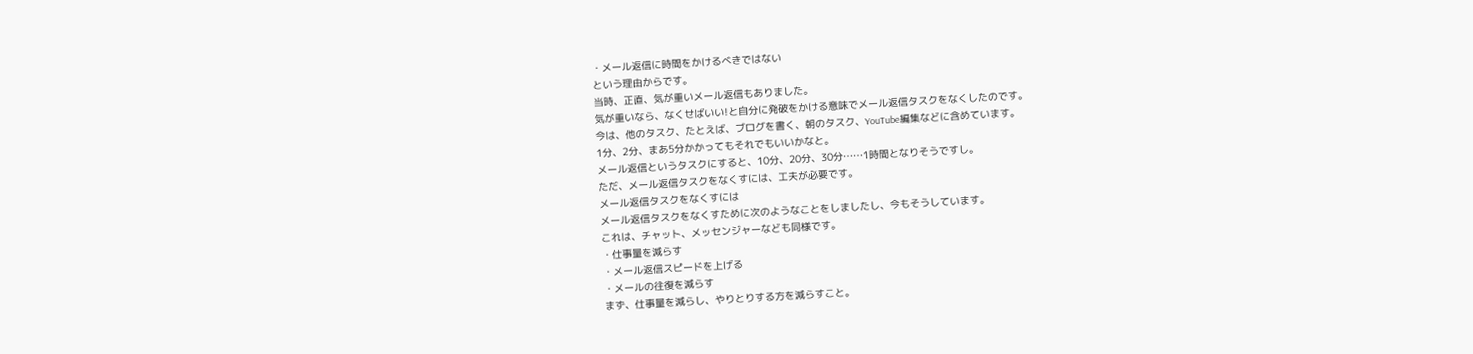・メール返信に時間をかけるべきではない
という理由からです。
当時、正直、気が重いメール返信もありました。
気が重いなら、なくせばいい!と自分に発破をかける意味でメール返信タスクをなくしたのです。
今は、他のタスク、たとえば、ブログを書く、朝のタスク、YouTube編集などに含めています。
1分、2分、まあ5分かかってもそれでもいいかなと。
メール返信というタスクにすると、10分、20分、30分……1時間となりそうですし。
ただ、メール返信タスクをなくすには、工夫が必要です。
メール返信タスクをなくすには
メール返信タスクをなくすために次のようなことをしましたし、今もそうしています。
これは、チャット、メッセンジャーなども同様です。
・仕事量を減らす
・メール返信スピードを上げる
・メールの往復を減らす
まず、仕事量を減らし、やりとりする方を減らすこと。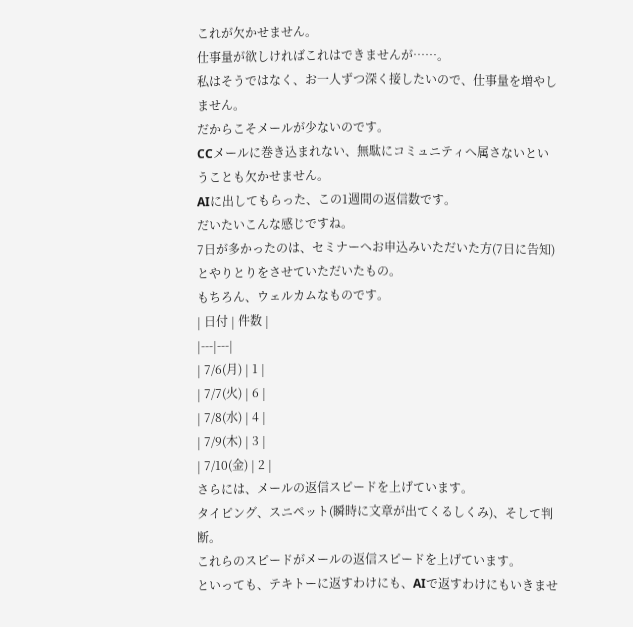これが欠かせません。
仕事量が欲しければこれはできませんが……。
私はそうではなく、お一人ずつ深く接したいので、仕事量を増やしません。
だからこそメールが少ないのです。
CCメールに巻き込まれない、無駄にコミュニティへ属さないということも欠かせません。
AIに出してもらった、この1週間の返信数です。
だいたいこんな感じですね。
7日が多かったのは、セミナーへお申込みいただいた方(7日に告知)とやりとりをさせていただいたもの。
もちろん、ウェルカムなものです。
| 日付 | 件数 |
|---|---|
| 7/6(月) | 1 |
| 7/7(火) | 6 |
| 7/8(水) | 4 |
| 7/9(木) | 3 |
| 7/10(金) | 2 |
さらには、メールの返信スピードを上げています。
タイピング、スニペット(瞬時に文章が出てくるしくみ)、そして判断。
これらのスピードがメールの返信スピードを上げています。
といっても、テキトーに返すわけにも、AIで返すわけにもいきませ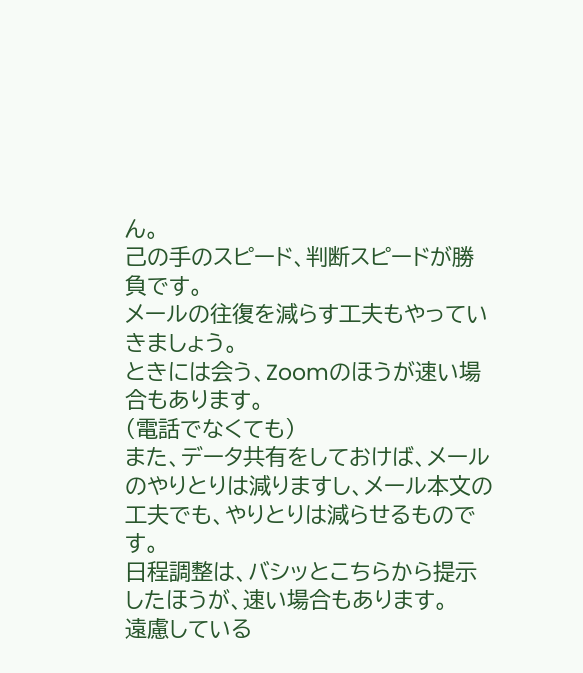ん。
己の手のスピード、判断スピードが勝負です。
メールの往復を減らす工夫もやっていきましょう。
ときには会う、Zoomのほうが速い場合もあります。
(電話でなくても)
また、データ共有をしておけば、メールのやりとりは減りますし、メール本文の工夫でも、やりとりは減らせるものです。
日程調整は、バシッとこちらから提示したほうが、速い場合もあります。
遠慮している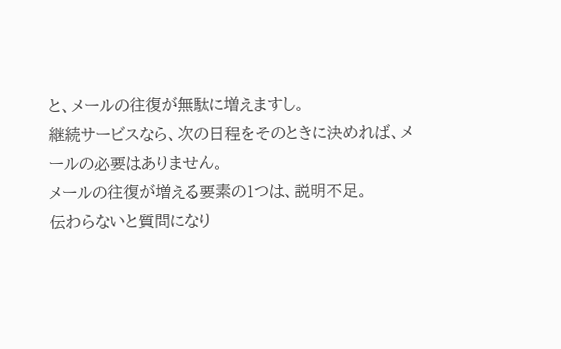と、メールの往復が無駄に増えますし。
継続サービスなら、次の日程をそのときに決めれば、メールの必要はありません。
メールの往復が増える要素の1つは、説明不足。
伝わらないと質問になり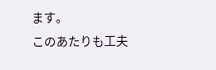ます。
このあたりも工夫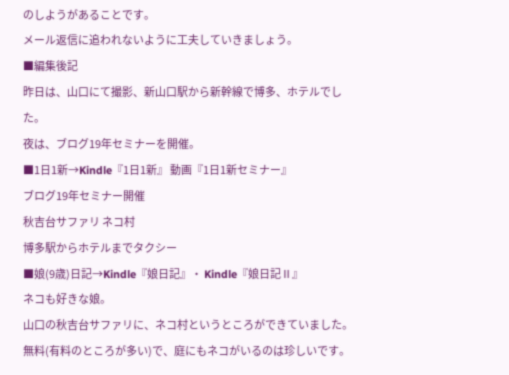のしようがあることです。
メール返信に追われないように工夫していきましょう。
■編集後記
昨日は、山口にて撮影、新山口駅から新幹線で博多、ホテルでした。
夜は、ブログ19年セミナーを開催。
■1日1新→Kindle『1日1新』 動画『1日1新セミナー』
ブログ19年セミナー開催
秋吉台サファリ ネコ村
博多駅からホテルまでタクシー
■娘(9歳)日記→Kindle『娘日記』・ Kindle『娘日記Ⅱ』
ネコも好きな娘。
山口の秋吉台サファリに、ネコ村というところができていました。
無料(有料のところが多い)で、庭にもネコがいるのは珍しいです。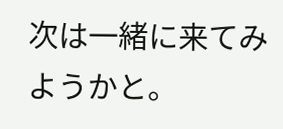次は一緒に来てみようかと。